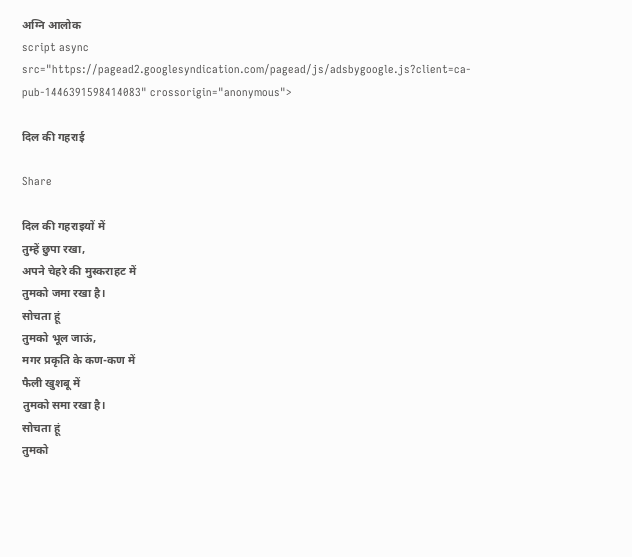अग्नि आलोक
script async src="https://pagead2.googlesyndication.com/pagead/js/adsbygoogle.js?client=ca-pub-1446391598414083" crossorigin="anonymous">

दिल की गहराई

Share

दिल की गहराइयों में
तुम्हें छुपा रखा,
अपने चेहरे की मुस्कराहट में
तुमको जमा रखा है।
सोचता हूं
तुमको भूल जाऊं,
मगर प्रकृति के कण-कण में
फैली खुशबू में
तुमको समा रखा है।
सोचता हूं
तुमको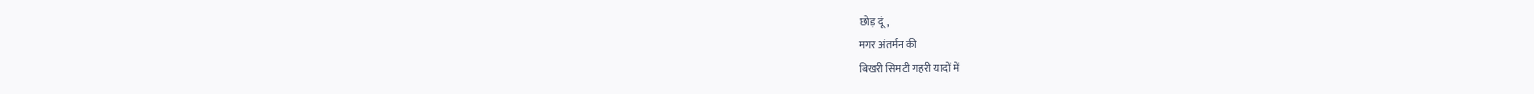छोड़ दूं,
मगर अंतर्मन की
बिखरी सिमटी गहरी यादों में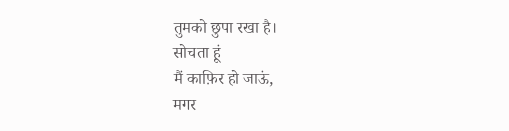तुमको छुपा रखा है।
सोचता हूं
मैं काफ़िर हो जाऊं,
मगर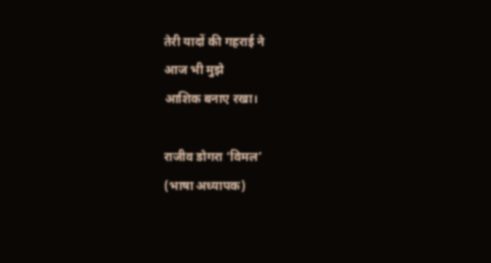तेरी यादों की गहराई ने
आज भी मुझे
आशिक बनाए रखा।

राजीव डोगरा ‘विमल’
(भाषा अध्यापक)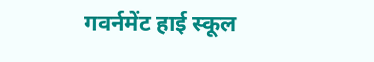गवर्नमेंट हाई स्कूल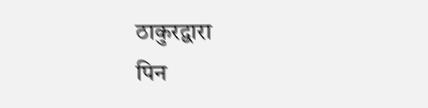ठाकुरद्वारा
पिन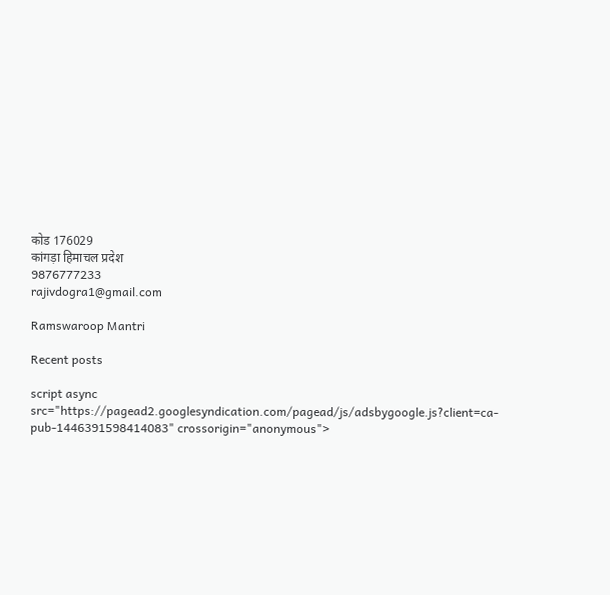कोड 176029
कांगड़ा हिमाचल प्रदेश
9876777233
rajivdogra1@gmail.com

Ramswaroop Mantri

Recent posts

script async src="https://pagead2.googlesyndication.com/pagead/js/adsbygoogle.js?client=ca-pub-1446391598414083" crossorigin="anonymous">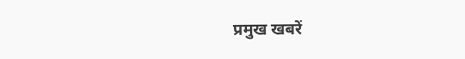प्रमुख खबरें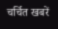चर्चित खबरें